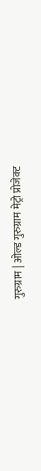गुरुग्राम | ओल्ड गुरुग्राम मेट्रो प्रोजेक्ट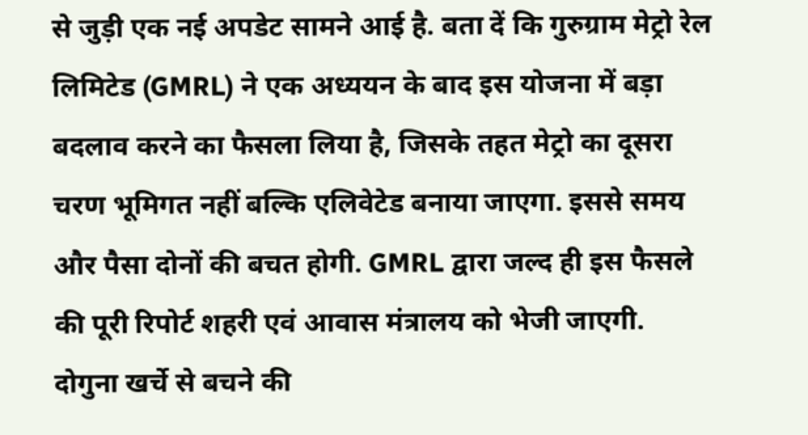से जुड़ी एक नई अपडेट सामने आई है. बता दें कि गुरुग्राम मेट्रो रेल लिमिटेड (GMRL) ने एक अध्ययन के बाद इस योजना में बड़ा बदलाव करने का फैसला लिया है, जिसके तहत मेट्रो का दूसरा चरण भूमिगत नहीं बल्कि एलिवेटेड बनाया जाएगा. इससे समय और पैसा दोनों की बचत होगी. GMRL द्वारा जल्द ही इस फैसले की पूरी रिपोर्ट शहरी एवं आवास मंत्रालय को भेजी जाएगी.
दोगुना खर्चे से बचने की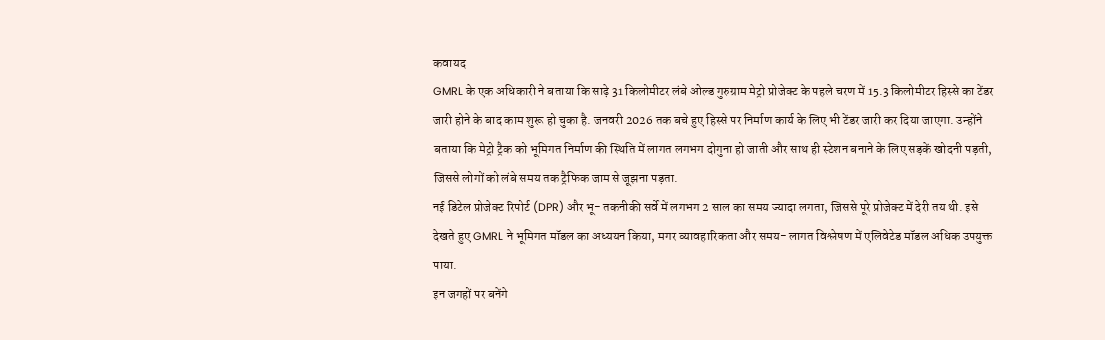कवायद
GMRL के एक अधिकारी ने बताया कि साढ़े 31 किलोमीटर लंबे ओल्ड गुरुग्राम मेट्रो प्रोजेक्ट के पहले चरण में 15.3 किलोमीटर हिस्से का टेंडर जारी होने के बाद काम शुरू हो चुका है. जनवरी 2026 तक बचे हुए हिस्से पर निर्माण कार्य के लिए भी टेंडर जारी कर दिया जाएगा. उन्होंने बताया कि मेट्रो ट्रैक को भूमिगत निर्माण की स्थिति में लागत लगभग दोगुना हो जाती और साथ ही स्टेशन बनाने के लिए सड़कें खोदनी पड़ती, जिससे लोगों को लंबे समय तक ट्रैफिक जाम से जूझना पड़ता.
नई डिटेल प्रोजेक्ट रिपोर्ट (DPR) और भू- तकनीकी सर्वे में लगभग 2 साल का समय ज्यादा लगता, जिससे पूरे प्रोजेक्ट में देरी तय थी. इसे देखते हुए GMRL ने भूमिगत मॉडल का अध्ययन किया, मगर व्यावहारिकता और समय- लागत विश्लेषण में एलिवेटेड मॉडल अधिक उपयुक्त पाया.
इन जगहों पर बनेंगे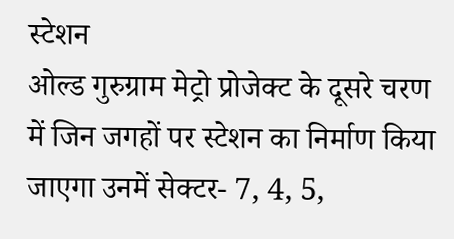स्टेशन
ओल्ड गुरुग्राम मेट्रो प्रोजेक्ट के दूसरे चरण में जिन जगहों पर स्टेशन का निर्माण किया जाएगा उनमें सेक्टर- 7, 4, 5,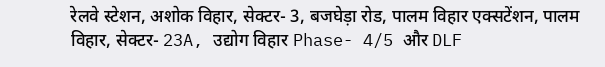रेलवे स्टेशन, अशोक विहार, सेक्टर- 3, बजघेड़ा रोड, पालम विहार एक्सटेंशन, पालम विहार, सेक्टर- 23A, उद्योग विहार Phase- 4/5 और DLF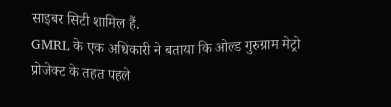साइबर सिटी शामिल हैं.
GMRL के एक अधिकारी ने बताया कि ओल्ड गुरुग्राम मेट्रो प्रोजेक्ट के तहत पहले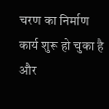चरण का निर्माण कार्य शुरू हो चुका है और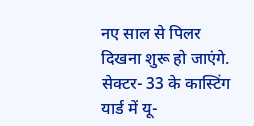नए साल से पिलर दिखना शुरू हो जाएंगे. सेक्टर- 33 के कास्टिंग यार्ड में यू-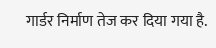गार्डर निर्माण तेज कर दिया गया है.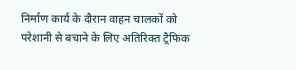निर्माण कार्य के दौरान वाहन चालकों को परेशानी से बचाने के लिए अतिरिक्त ट्रैफिक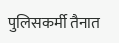पुलिसकर्मी तैनात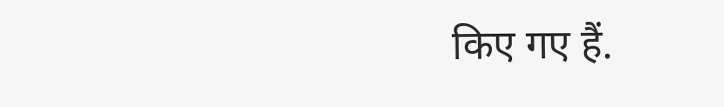किए गए हैं.